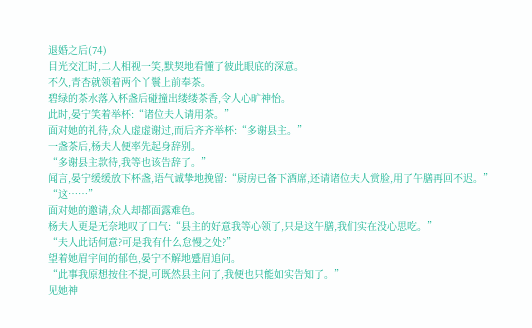退婚之后(74)
目光交汇时,二人相视一笑,默契地看懂了彼此眼底的深意。
不久,青杏就领着两个丫鬟上前奉茶。
碧绿的茶水落入杯盏后碰撞出缕缕茶香,令人心旷神怡。
此时,晏宁笑着举杯:“诸位夫人请用茶。”
面对她的礼待,众人虚虚谢过,而后齐齐举杯:“多谢县主。”
一盏茶后,杨夫人便率先起身辞别。
“多谢县主款待,我等也该告辞了。”
闻言,晏宁缓缓放下杯盏,语气诚挚地挽留:“厨房已备下酒席,还请诸位夫人赏脸,用了午膳再回不迟。”
“这……”
面对她的邀请,众人却都面露难色。
杨夫人更是无奈地叹了口气:“县主的好意我等心领了,只是这午膳,我们实在没心思吃。”
“夫人此话何意?可是我有什么怠慢之处?”
望着她眉宇间的郁色,晏宁不解地蹙眉追问。
“此事我原想按住不提,可既然县主问了,我便也只能如实告知了。”
见她神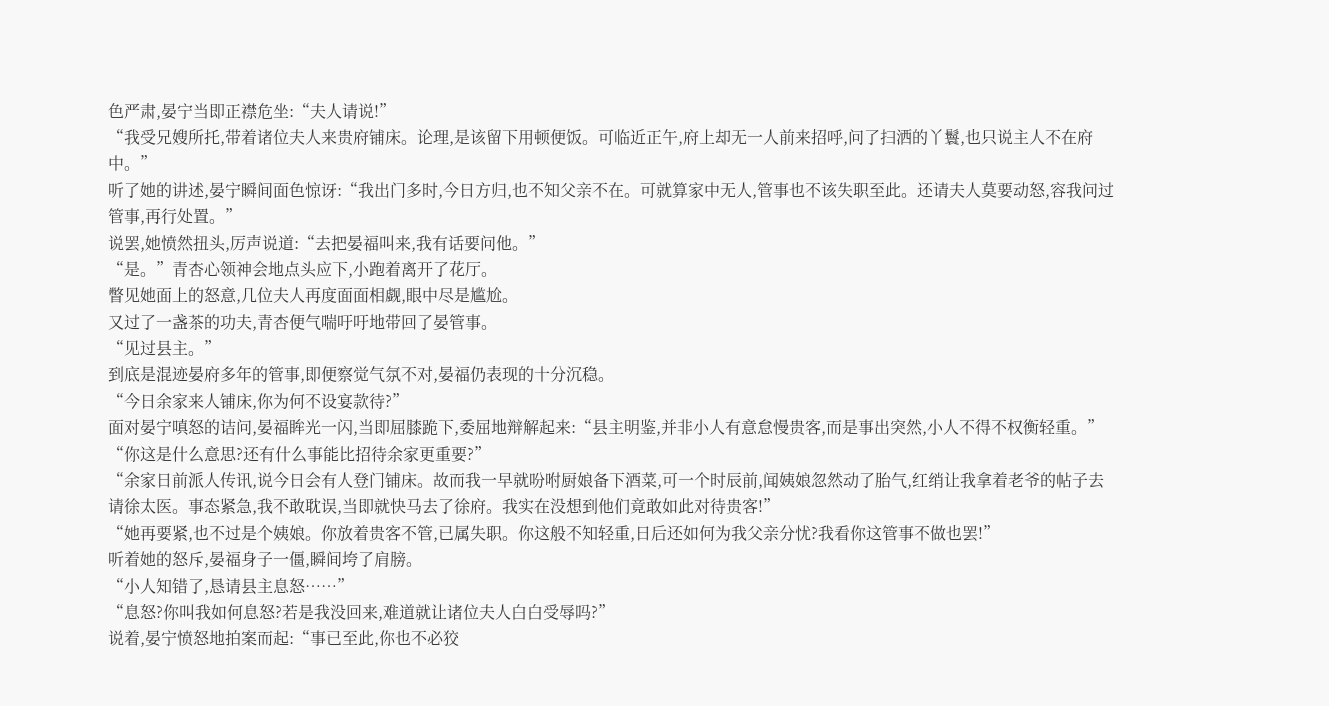色严肃,晏宁当即正襟危坐:“夫人请说!”
“我受兄嫂所托,带着诸位夫人来贵府铺床。论理,是该留下用顿便饭。可临近正午,府上却无一人前来招呼,问了扫洒的丫鬟,也只说主人不在府中。”
听了她的讲述,晏宁瞬间面色惊讶:“我出门多时,今日方归,也不知父亲不在。可就算家中无人,管事也不该失职至此。还请夫人莫要动怒,容我问过管事,再行处置。”
说罢,她愤然扭头,厉声说道:“去把晏福叫来,我有话要问他。”
“是。”青杏心领神会地点头应下,小跑着离开了花厅。
瞥见她面上的怒意,几位夫人再度面面相觑,眼中尽是尴尬。
又过了一盏茶的功夫,青杏便气喘吁吁地带回了晏管事。
“见过县主。”
到底是混迹晏府多年的管事,即便察觉气氛不对,晏福仍表现的十分沉稳。
“今日余家来人铺床,你为何不设宴款待?”
面对晏宁嗔怒的诘问,晏福眸光一闪,当即屈膝跪下,委屈地辩解起来:“县主明鉴,并非小人有意怠慢贵客,而是事出突然,小人不得不权衡轻重。”
“你这是什么意思?还有什么事能比招待余家更重要?”
“余家日前派人传讯,说今日会有人登门铺床。故而我一早就吩咐厨娘备下酒菜,可一个时辰前,闻姨娘忽然动了胎气,红绡让我拿着老爷的帖子去请徐太医。事态紧急,我不敢耽误,当即就快马去了徐府。我实在没想到他们竟敢如此对待贵客!”
“她再要紧,也不过是个姨娘。你放着贵客不管,已属失职。你这般不知轻重,日后还如何为我父亲分忧?我看你这管事不做也罢!”
听着她的怒斥,晏福身子一僵,瞬间垮了肩膀。
“小人知错了,恳请县主息怒……”
“息怒?你叫我如何息怒?若是我没回来,难道就让诸位夫人白白受辱吗?”
说着,晏宁愤怒地拍案而起:“事已至此,你也不必狡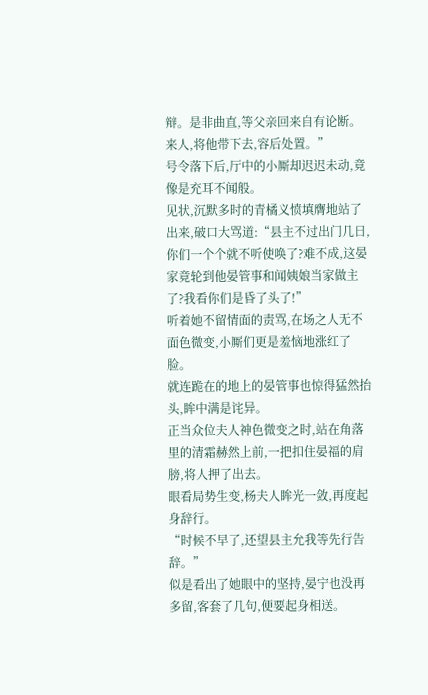辩。是非曲直,等父亲回来自有论断。来人,将他带下去,容后处置。”
号令落下后,厅中的小厮却迟迟未动,竟像是充耳不闻般。
见状,沉默多时的青橘义愤填膺地站了出来,破口大骂道:“县主不过出门几日,你们一个个就不听使唤了?难不成,这晏家竟轮到他晏管事和闻姨娘当家做主了?我看你们是昏了头了!”
听着她不留情面的责骂,在场之人无不面色微变,小厮们更是羞恼地涨红了脸。
就连跪在的地上的晏管事也惊得猛然抬头,眸中满是诧异。
正当众位夫人神色微变之时,站在角落里的清霜赫然上前,一把扣住晏福的肩膀,将人押了出去。
眼看局势生变,杨夫人眸光一敛,再度起身辞行。
“时候不早了,还望县主允我等先行告辞。”
似是看出了她眼中的坚持,晏宁也没再多留,客套了几句,便要起身相送。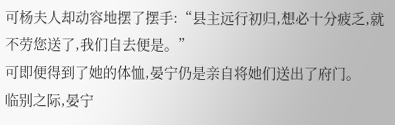可杨夫人却动容地摆了摆手:“县主远行初归,想必十分疲乏,就不劳您送了,我们自去便是。”
可即便得到了她的体恤,晏宁仍是亲自将她们送出了府门。
临别之际,晏宁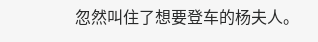忽然叫住了想要登车的杨夫人。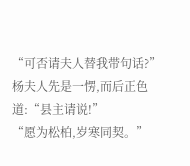“可否请夫人替我带句话?”
杨夫人先是一愣,而后正色道:“县主请说!”
“愿为松柏,岁寒同契。”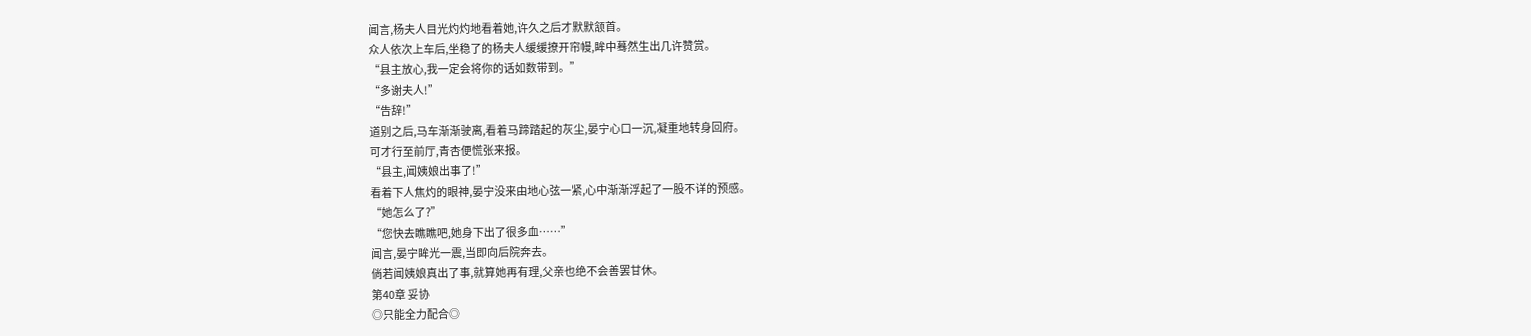闻言,杨夫人目光灼灼地看着她,许久之后才默默颔首。
众人依次上车后,坐稳了的杨夫人缓缓撩开帘幔,眸中蓦然生出几许赞赏。
“县主放心,我一定会将你的话如数带到。”
“多谢夫人!”
“告辞!”
道别之后,马车渐渐驶离,看着马蹄踏起的灰尘,晏宁心口一沉,凝重地转身回府。
可才行至前厅,青杏便慌张来报。
“县主,闻姨娘出事了!”
看着下人焦灼的眼神,晏宁没来由地心弦一紧,心中渐渐浮起了一股不详的预感。
“她怎么了?”
“您快去瞧瞧吧,她身下出了很多血……”
闻言,晏宁眸光一震,当即向后院奔去。
倘若闻姨娘真出了事,就算她再有理,父亲也绝不会善罢甘休。
第40章 妥协
◎只能全力配合◎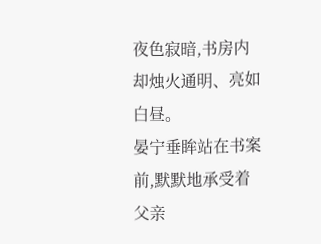夜色寂暗,书房内却烛火通明、亮如白昼。
晏宁垂眸站在书案前,默默地承受着父亲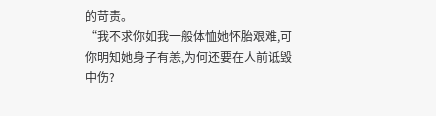的苛责。
“我不求你如我一般体恤她怀胎艰难,可你明知她身子有恙,为何还要在人前诋毁中伤?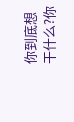你到底想干什么?你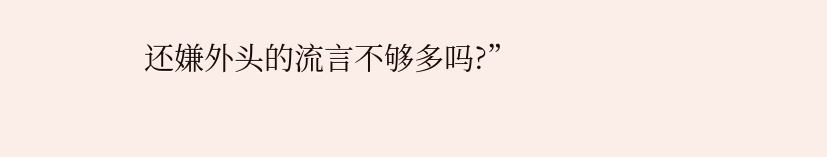还嫌外头的流言不够多吗?”